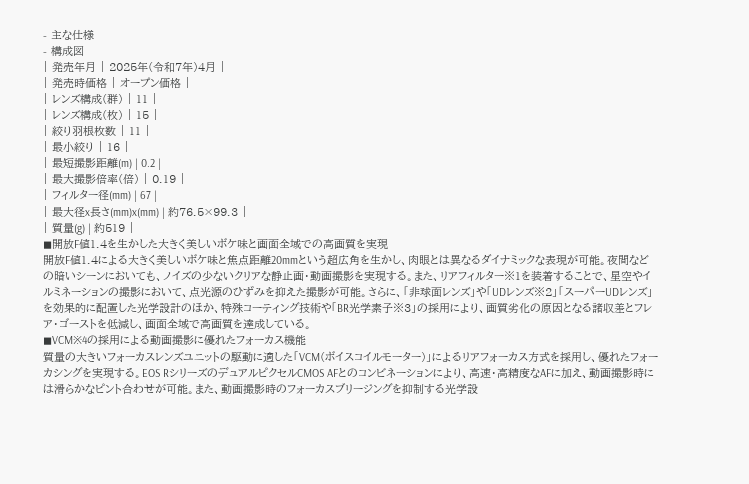- 主な仕様
- 構成図
| 発売年月 | 2025年(令和7年)4月 |
| 発売時価格 | オープン価格 |
| レンズ構成(群) | 11 |
| レンズ構成(枚) | 15 |
| 絞り羽根枚数 | 11 |
| 最小絞り | 16 |
| 最短撮影距離(m) | 0.2 |
| 最大撮影倍率(倍) | 0.19 |
| フィルター径(mm) | 67 |
| 最大径x長さ(mm)x(mm) | 約76.5×99.3 |
| 質量(g) | 約519 |
◼開放F値1.4を生かした大きく美しいボケ味と画面全域での高画質を実現
開放F値1.4による大きく美しいボケ味と焦点距離20mmという超広角を生かし、肉眼とは異なるダイナミックな表現が可能。夜間などの暗いシーンにおいても、ノイズの少ないクリアな静止画・動画撮影を実現する。また、リアフィルター※1を装着することで、星空やイルミネーションの撮影において、点光源のひずみを抑えた撮影が可能。さらに、「非球面レンズ」や「UDレンズ※2」「スーパーUDレンズ」を効果的に配置した光学設計のほか、特殊コーティング技術や「BR光学素子※3」の採用により、画質劣化の原因となる諸収差とフレア・ゴーストを低減し、画面全域で高画質を達成している。
◼VCM※4の採用による動画撮影に優れたフォーカス機能
質量の大きいフォーカスレンズユニットの駆動に適した「VCM(ボイスコイルモーター)」によるリアフォーカス方式を採用し、優れたフォーカシングを実現する。EOS RシリーズのデュアルピクセルCMOS AFとのコンビネーションにより、高速・高精度なAFに加え、動画撮影時には滑らかなピント合わせが可能。また、動画撮影時のフォーカスブリージングを抑制する光学設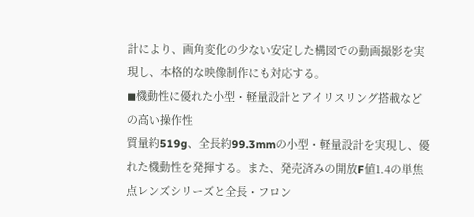計により、画角変化の少ない安定した構図での動画撮影を実現し、本格的な映像制作にも対応する。
◼機動性に優れた小型・軽量設計とアイリスリング搭載などの高い操作性
質量約519g、全長約99.3mmの小型・軽量設計を実現し、優れた機動性を発揮する。また、発売済みの開放F値1.4の単焦点レンズシリーズと全長・フロン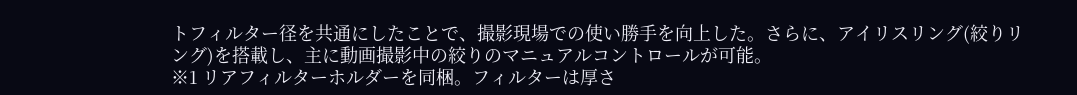トフィルター径を共通にしたことで、撮影現場での使い勝手を向上した。さらに、アイリスリング(絞りリング)を搭載し、主に動画撮影中の絞りのマニュアルコントロールが可能。
※1 リアフィルターホルダーを同梱。フィルターは厚さ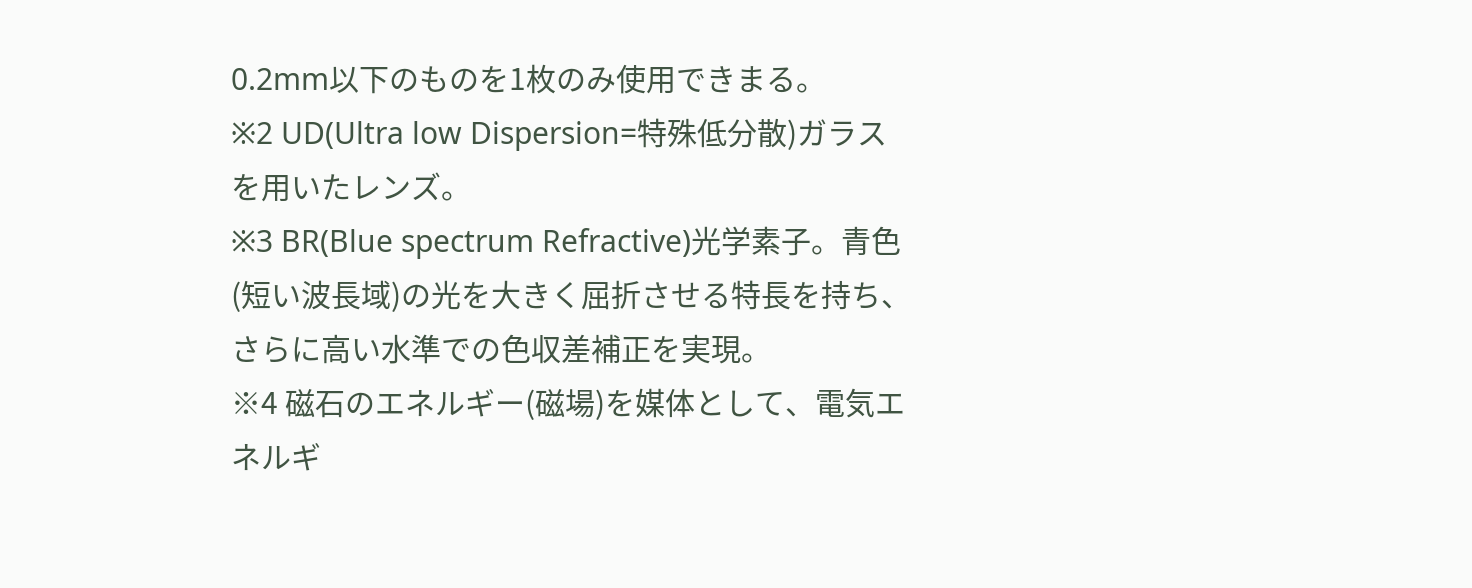0.2mm以下のものを1枚のみ使用できまる。
※2 UD(Ultra low Dispersion=特殊低分散)ガラスを用いたレンズ。
※3 BR(Blue spectrum Refractive)光学素子。青色(短い波長域)の光を大きく屈折させる特長を持ち、さらに高い水準での色収差補正を実現。
※4 磁石のエネルギー(磁場)を媒体として、電気エネルギ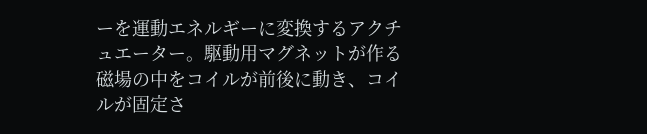ーを運動エネルギーに変換するアクチュエーター。駆動用マグネットが作る磁場の中をコイルが前後に動き、コイルが固定さ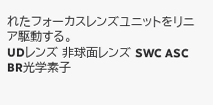れたフォーカスレンズユニットをリニア駆動する。
UDレンズ 非球面レンズ SWC ASC BR光学素子